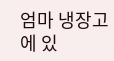엄마 냉장고에 있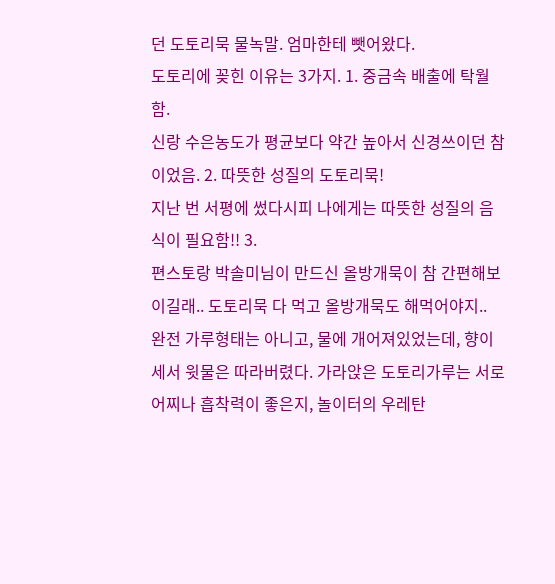던 도토리묵 물녹말. 엄마한테 뺏어왔다.
도토리에 꽂힌 이유는 3가지. 1. 중금속 배출에 탁월함.
신랑 수은농도가 평균보다 약간 높아서 신경쓰이던 참이었음. 2. 따뜻한 성질의 도토리묵!
지난 번 서평에 썼다시피 나에게는 따뜻한 성질의 음식이 필요함!! 3.
편스토랑 박솔미님이 만드신 올방개묵이 참 간편해보이길래.. 도토리묵 다 먹고 올방개묵도 해먹어야지..
완전 가루형태는 아니고, 물에 개어져있었는데, 향이 세서 윗물은 따라버렸다. 가라앉은 도토리가루는 서로 어찌나 흡착력이 좋은지, 놀이터의 우레탄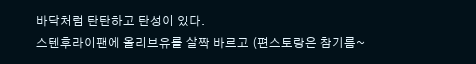바닥처럼 탄탄하고 탄성이 있다.
스텐후라이팬에 올리브유를 살짝 바르고 (편스토랑은 참기름~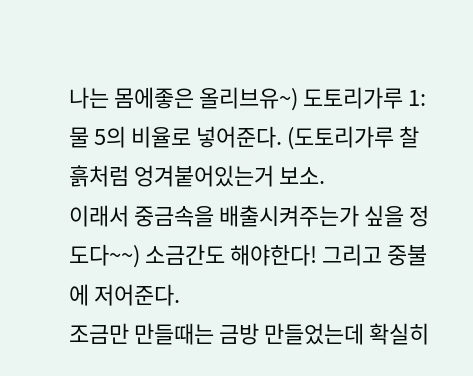나는 몸에좋은 올리브유~) 도토리가루 1: 물 5의 비율로 넣어준다. (도토리가루 찰흙처럼 엉겨붙어있는거 보소.
이래서 중금속을 배출시켜주는가 싶을 정도다~~) 소금간도 해야한다! 그리고 중불에 저어준다.
조금만 만들때는 금방 만들었는데 확실히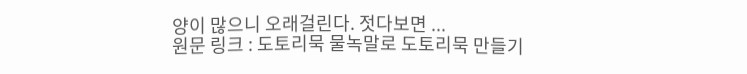양이 많으니 오래걸린다. 젓다보면 ...
원문 링크 : 도토리묵 물녹말로 도토리묵 만들기